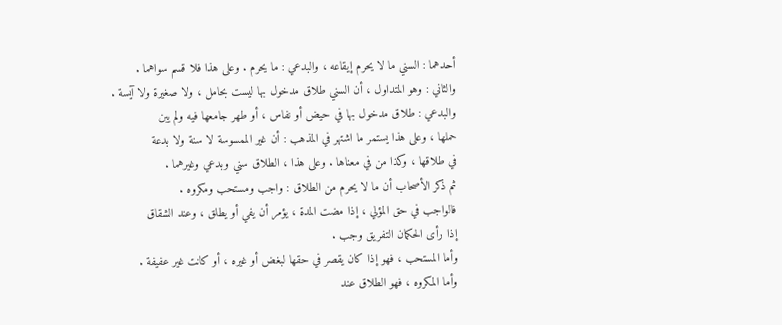أحدهما : السني ما لا يحرم إيقاعه ، والبدعي : ما يحرم . وعلى هذا فلا قسم سواهما .
والثاني : وهو المتداول ، أن السني طلاق مدخول بها ليست بحامل ، ولا صغيرة ولا آيسة .
والبدعي : طلاق مدخول بها في حيض أو نفاس ، أو طهر جامعها فيه ولم يبن
حملها ، وعلى هذا يستمر ما اشتهر في المذهب : أن غير الممسوسة لا سنة ولا بدعة
في طلاقها ، وكذا من في معناها . وعلى هذا ، الطلاق سني وبدعي وغيرهما .
ثم ذكر الأصحاب أن ما لا يحرم من الطلاق : واجب ومستحب ومكروه .
فالواجب في حق المؤلي ، إذا مضت المدة ، يؤمر أن يفي أو يطلق ، وعند الشقاق
إذا رأى الحكمان التفريق وجب .
وأما المستحب ، فهو إذا كان يقصر في حقها لبغض أو غيره ، أو كانت غير عفيفة .
وأما المكروه ، فهو الطلاق عند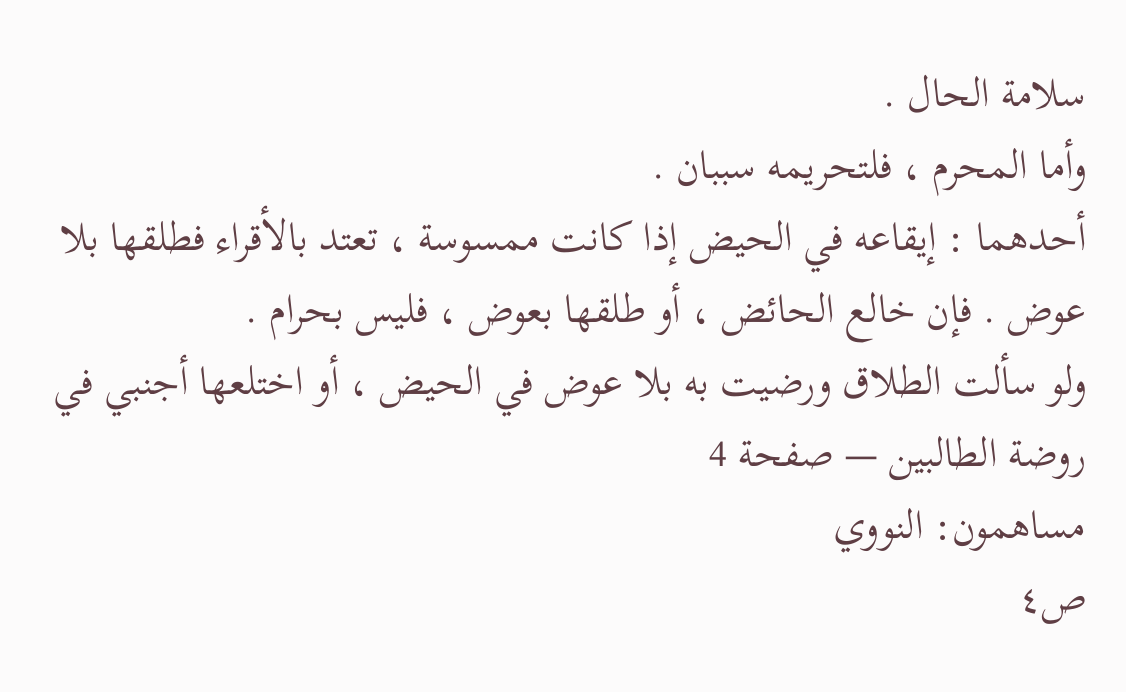سلامة الحال .
وأما المحرم ، فلتحريمه سببان .
أحدهما : إيقاعه في الحيض إذا كانت ممسوسة ، تعتد بالأقراء فطلقها بلا
عوض . فإن خالع الحائض ، أو طلقها بعوض ، فليس بحرام .
ولو سألت الطلاق ورضيت به بلا عوض في الحيض ، أو اختلعها أجنبي في
روضة الطالبين — صفحة 4
مساهمون: النووي
ص٤